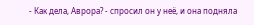- Как дела, Аврора? - спросил он у неё, и она подняла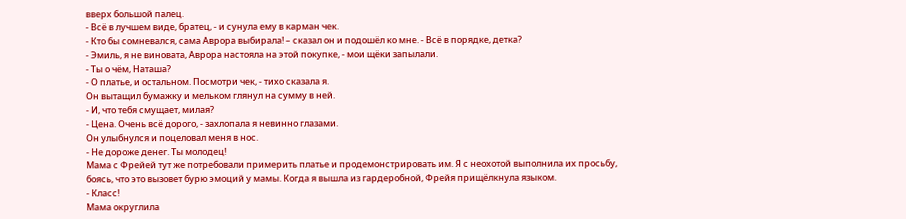вверх большой палец.
- Всё в лучшем виде, братец, - и сунула ему в карман чек.
- Кто бы сомневался, сама Аврора выбирала! – сказал он и подошёл ко мне. - Всё в порядке, детка?
- Эмиль, я не виновата, Аврора настояла на этой покупке, - мои щёки запылали.
- Ты о чём, Наташа?
- О платье, и остальном. Посмотри чек, - тихо сказала я.
Он вытащил бумажку и мельком глянул на сумму в ней.
- И, что тебя смущает, милая?
- Цена. Очень всё дорого, - захлопала я невинно глазами.
Он улыбнулся и поцеловал меня в нос.
- Не дороже денег. Ты молодец!
Мама с Фрейей тут же потребовали примерить платье и продемонстрировать им. Я с неохотой выполнила их просьбу, боясь, что это вызовет бурю эмоций у мамы. Когда я вышла из гардеробной, Фрейя прищёлкнула языком.
- Класс!
Мама округлила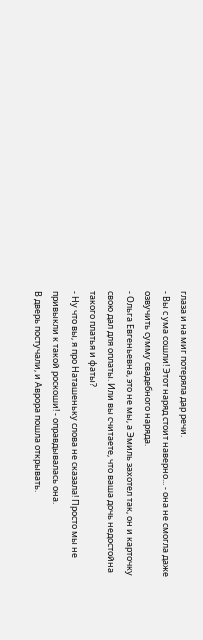глаза и на миг потеряла дар речи.
- Вы с ума сошли! Этот наряд стоит наверно... - она не смогла даже озвучить сумму свадебного наряда.
- Ольга Евгеньевна, это не мы, а Эмиль захотел так, он и карточку свою дал для оплаты. Или вы считаете, что ваша дочь недостойна такого платья и фаты?
- Ну что вы, я про Наташеньку слова не сказала! Просто мы не привыкли к такой роскоши! - оправдывалась она.
В дверь постучали, и Аврора пошла открывать.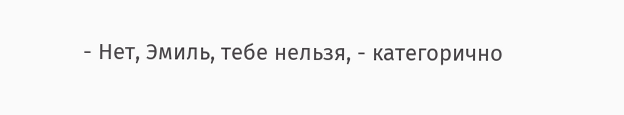- Нет, Эмиль, тебе нельзя, - категорично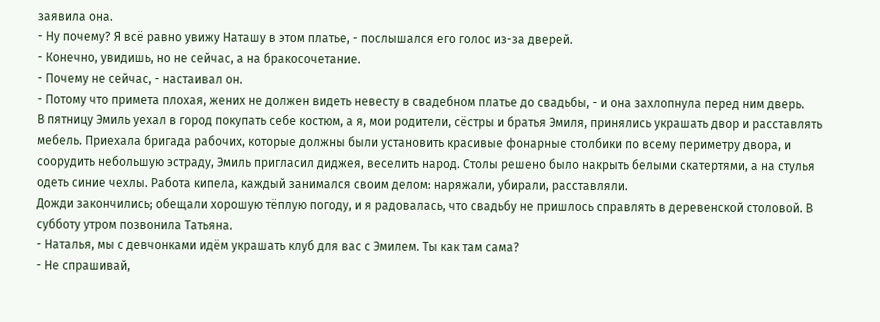заявила она.
- Ну почему? Я всё равно увижу Наташу в этом платье, - послышался его голос из-за дверей.
- Конечно, увидишь, но не сейчас, а на бракосочетание.
- Почему не сейчас, - настаивал он.
- Потому что примета плохая, жених не должен видеть невесту в свадебном платье до свадьбы, - и она захлопнула перед ним дверь.
В пятницу Эмиль уехал в город покупать себе костюм, а я, мои родители, сёстры и братья Эмиля, принялись украшать двор и расставлять мебель. Приехала бригада рабочих, которые должны были установить красивые фонарные столбики по всему периметру двора, и соорудить небольшую эстраду, Эмиль пригласил диджея, веселить народ. Столы решено было накрыть белыми скатертями, а на стулья одеть синие чехлы. Работа кипела, каждый занимался своим делом: наряжали, убирали, расставляли.
Дожди закончились; обещали хорошую тёплую погоду, и я радовалась, что свадьбу не пришлось справлять в деревенской столовой. В субботу утром позвонила Татьяна.
- Наталья, мы с девчонками идём украшать клуб для вас с Эмилем. Ты как там сама?
- Не спрашивай,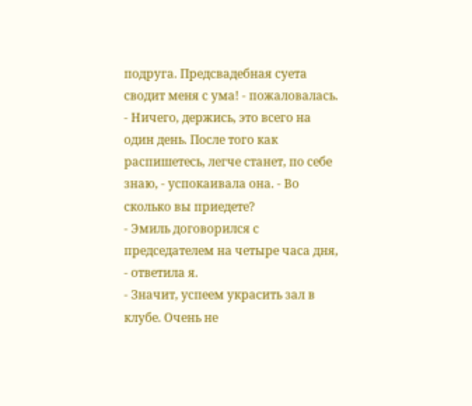подруга. Предсвадебная суета сводит меня с ума! - пожаловалась.
- Ничего, держись, это всего на один день. После того как распишетесь, легче станет, по себе знаю, - успокаивала она. - Во сколько вы приедете?
- Эмиль договорился с председателем на четыре часа дня, - ответила я.
- Значит, успеем украсить зал в клубе. Очень не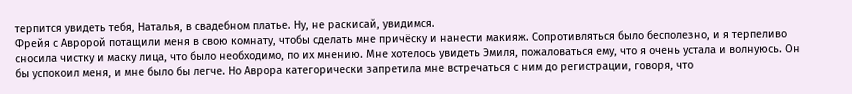терпится увидеть тебя, Наталья, в свадебном платье. Ну, не раскисай, увидимся.
Фрейя с Авророй потащили меня в свою комнату, чтобы сделать мне причёску и нанести макияж. Сопротивляться было бесполезно, и я терпеливо сносила чистку и маску лица, что было необходимо, по их мнению. Мне хотелось увидеть Эмиля, пожаловаться ему, что я очень устала и волнуюсь. Он бы успокоил меня, и мне было бы легче. Но Аврора категорически запретила мне встречаться с ним до регистрации, говоря, что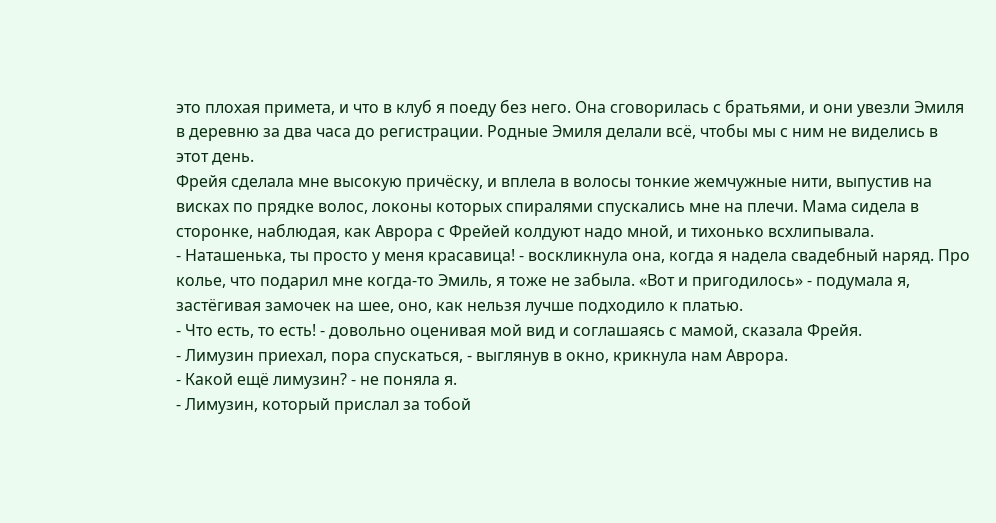это плохая примета, и что в клуб я поеду без него. Она сговорилась с братьями, и они увезли Эмиля в деревню за два часа до регистрации. Родные Эмиля делали всё, чтобы мы с ним не виделись в этот день.
Фрейя сделала мне высокую причёску, и вплела в волосы тонкие жемчужные нити, выпустив на висках по прядке волос, локоны которых спиралями спускались мне на плечи. Мама сидела в сторонке, наблюдая, как Аврора с Фрейей колдуют надо мной, и тихонько всхлипывала.
- Наташенька, ты просто у меня красавица! - воскликнула она, когда я надела свадебный наряд. Про колье, что подарил мне когда-то Эмиль, я тоже не забыла. «Вот и пригодилось» - подумала я, застёгивая замочек на шее, оно, как нельзя лучше подходило к платью.
- Что есть, то есть! - довольно оценивая мой вид и соглашаясь с мамой, сказала Фрейя.
- Лимузин приехал, пора спускаться, - выглянув в окно, крикнула нам Аврора.
- Какой ещё лимузин? - не поняла я.
- Лимузин, который прислал за тобой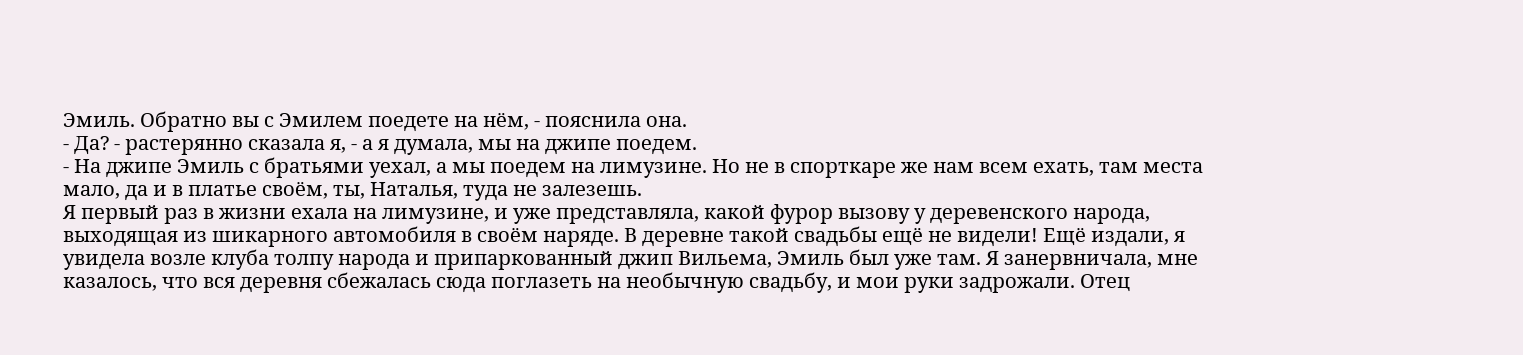Эмиль. Обратно вы с Эмилем поедете на нём, - пояснила она.
- Да? - растерянно сказала я, - а я думала, мы на джипе поедем.
- На джипе Эмиль с братьями уехал, а мы поедем на лимузине. Но не в спорткаре же нам всем ехать, там места мало, да и в платье своём, ты, Наталья, туда не залезешь.
Я первый раз в жизни ехала на лимузине, и уже представляла, какой фурор вызову у деревенского народа, выходящая из шикарного автомобиля в своём наряде. В деревне такой свадьбы ещё не видели! Ещё издали, я увидела возле клуба толпу народа и припаркованный джип Вильема, Эмиль был уже там. Я занервничала, мне казалось, что вся деревня сбежалась сюда поглазеть на необычную свадьбу, и мои руки задрожали. Отец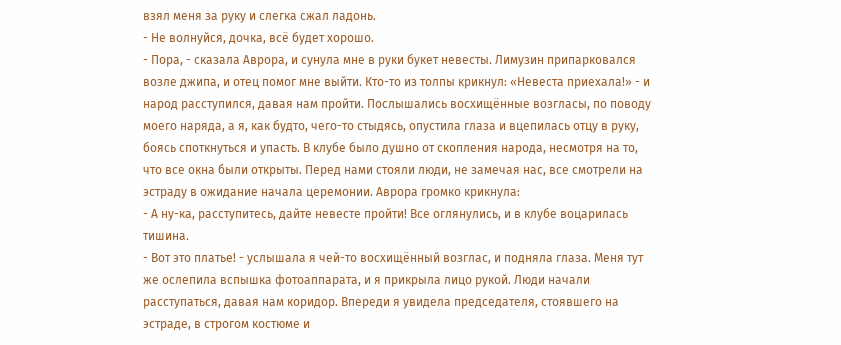взял меня за руку и слегка сжал ладонь.
- Не волнуйся, дочка, всё будет хорошо.
- Пора, - сказала Аврора, и сунула мне в руки букет невесты. Лимузин припарковался возле джипа, и отец помог мне выйти. Кто-то из толпы крикнул: «Невеста приехала!» - и народ расступился, давая нам пройти. Послышались восхищённые возгласы, по поводу моего наряда, а я, как будто, чего-то стыдясь, опустила глаза и вцепилась отцу в руку, боясь споткнуться и упасть. В клубе было душно от скопления народа, несмотря на то, что все окна были открыты. Перед нами стояли люди, не замечая нас, все смотрели на эстраду в ожидание начала церемонии. Аврора громко крикнула:
- А ну-ка, расступитесь, дайте невесте пройти! Все оглянулись, и в клубе воцарилась тишина.
- Вот это платье! - услышала я чей-то восхищённый возглас, и подняла глаза. Меня тут же ослепила вспышка фотоаппарата, и я прикрыла лицо рукой. Люди начали расступаться, давая нам коридор. Впереди я увидела председателя, стоявшего на эстраде, в строгом костюме и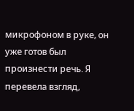микрофоном в руке, он уже готов был произнести речь. Я перевела взгляд,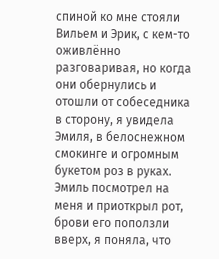спиной ко мне стояли Вильем и Эрик, с кем-то оживлённо разговаривая, но когда они обернулись и отошли от собеседника в сторону, я увидела Эмиля, в белоснежном смокинге и огромным букетом роз в руках. Эмиль посмотрел на меня и приоткрыл рот, брови его поползли вверх, я поняла, что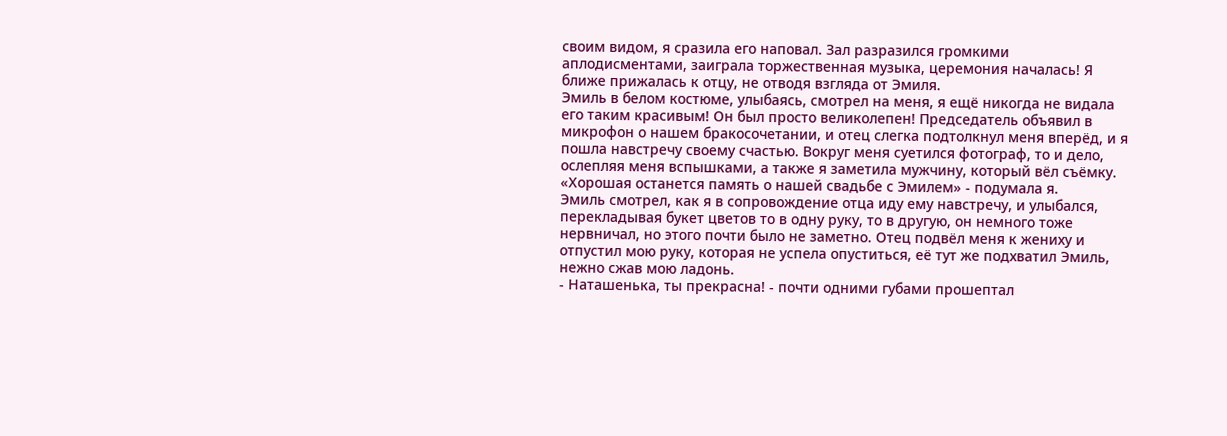своим видом, я сразила его наповал. Зал разразился громкими аплодисментами, заиграла торжественная музыка, церемония началась! Я ближе прижалась к отцу, не отводя взгляда от Эмиля.
Эмиль в белом костюме, улыбаясь, смотрел на меня, я ещё никогда не видала его таким красивым! Он был просто великолепен! Председатель объявил в микрофон о нашем бракосочетании, и отец слегка подтолкнул меня вперёд, и я пошла навстречу своему счастью. Вокруг меня суетился фотограф, то и дело, ослепляя меня вспышками, а также я заметила мужчину, который вёл съёмку.
«Хорошая останется память о нашей свадьбе с Эмилем» - подумала я.
Эмиль смотрел, как я в сопровождение отца иду ему навстречу, и улыбался, перекладывая букет цветов то в одну руку, то в другую, он немного тоже нервничал, но этого почти было не заметно. Отец подвёл меня к жениху и отпустил мою руку, которая не успела опуститься, её тут же подхватил Эмиль, нежно сжав мою ладонь.
- Наташенька, ты прекрасна! - почти одними губами прошептал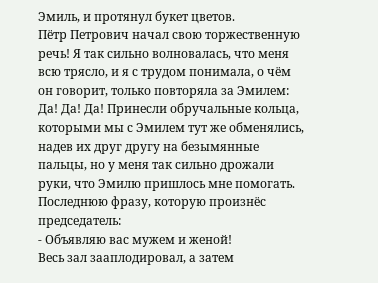Эмиль, и протянул букет цветов.
Пётр Петрович начал свою торжественную речь! Я так сильно волновалась, что меня всю трясло, и я с трудом понимала, о чём он говорит, только повторяла за Эмилем: Да! Да! Да! Принесли обручальные кольца, которыми мы с Эмилем тут же обменялись, надев их друг другу на безымянные пальцы, но у меня так сильно дрожали руки, что Эмилю пришлось мне помогать. Последнюю фразу, которую произнёс председатель:
- Объявляю вас мужем и женой!
Весь зал зааплодировал, а затем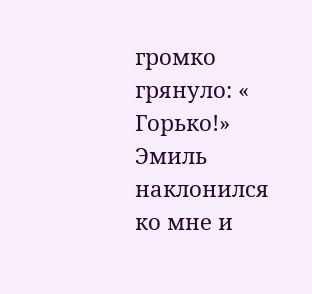громко грянуло: « Горько!»
Эмиль наклонился ко мне и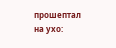прошептал на ухо: